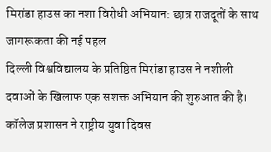मिरांडा हाउस का नशा विरोधी अभियान: छात्र राजदूतों के साथ जागरूकता की नई पहल
दिल्ली विश्वविद्यालय के प्रतिष्ठित मिरांडा हाउस ने नशीली दवाओं के खिलाफ एक सशक्त अभियान की शुरुआत की है। कॉलेज प्रशासन ने राष्ट्रीय युवा दिवस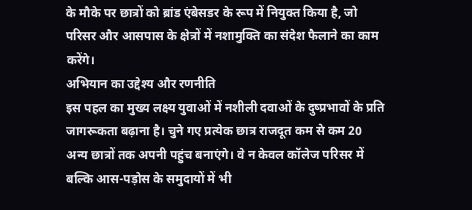के मौके पर छात्रों को ब्रांड एंबेसडर के रूप में नियुक्त किया है, जो परिसर और आसपास के क्षेत्रों में नशामुक्ति का संदेश फैलाने का काम करेंगे।
अभियान का उद्देश्य और रणनीति
इस पहल का मुख्य लक्ष्य युवाओं में नशीली दवाओं के दुष्प्रभावों के प्रति जागरूकता बढ़ाना है। चुने गए प्रत्येक छात्र राजदूत कम से कम 20 अन्य छात्रों तक अपनी पहुंच बनाएंगे। वे न केवल कॉलेज परिसर में बल्कि आस-पड़ोस के समुदायों में भी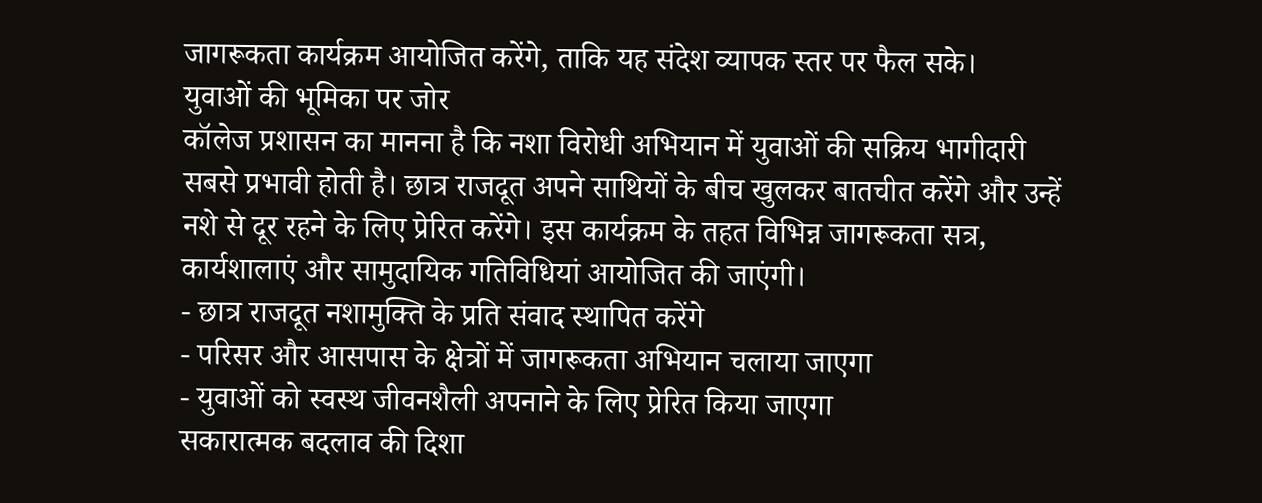जागरूकता कार्यक्रम आयोजित करेंगे, ताकि यह संदेश व्यापक स्तर पर फैल सके।
युवाओं की भूमिका पर जोर
कॉलेज प्रशासन का मानना है कि नशा विरोधी अभियान में युवाओं की सक्रिय भागीदारी सबसे प्रभावी होती है। छात्र राजदूत अपने साथियों के बीच खुलकर बातचीत करेंगे और उन्हें नशे से दूर रहने के लिए प्रेरित करेंगे। इस कार्यक्रम के तहत विभिन्न जागरूकता सत्र, कार्यशालाएं और सामुदायिक गतिविधियां आयोजित की जाएंगी।
- छात्र राजदूत नशामुक्ति के प्रति संवाद स्थापित करेंगे
- परिसर और आसपास के क्षेत्रों में जागरूकता अभियान चलाया जाएगा
- युवाओं को स्वस्थ जीवनशैली अपनाने के लिए प्रेरित किया जाएगा
सकारात्मक बदलाव की दिशा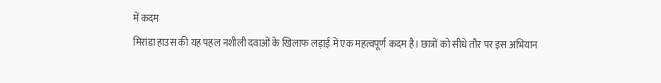में कदम
मिरांडा हाउस की यह पहल नशीली दवाओं के खिलाफ लड़ाई में एक महत्वपूर्ण कदम है। छात्रों को सीधे तौर पर इस अभियान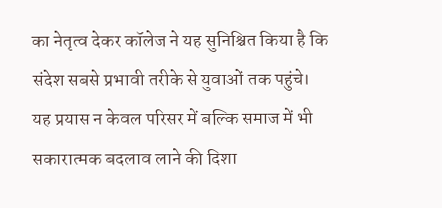का नेतृत्व देकर कॉलेज ने यह सुनिश्चित किया है कि संदेश सबसे प्रभावी तरीके से युवाओं तक पहुंचे। यह प्रयास न केवल परिसर में बल्कि समाज में भी सकारात्मक बदलाव लाने की दिशा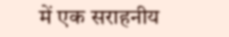में एक सराहनीय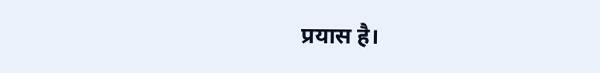प्रयास है।